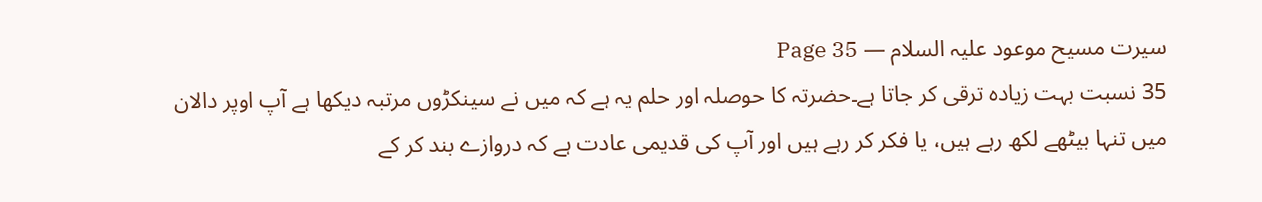سیرت مسیح موعود علیہ السلام — Page 35
35 نسبت بہت زیادہ ترقی کر جاتا ہے۔حضرتہ کا حوصلہ اور حلم یہ ہے کہ میں نے سینکڑوں مرتبہ دیکھا ہے آپ اوپر دالان میں تنہا بیٹھے لکھ رہے ہیں، یا فکر کر رہے ہیں اور آپ کی قدیمی عادت ہے کہ دروازے بند کر کے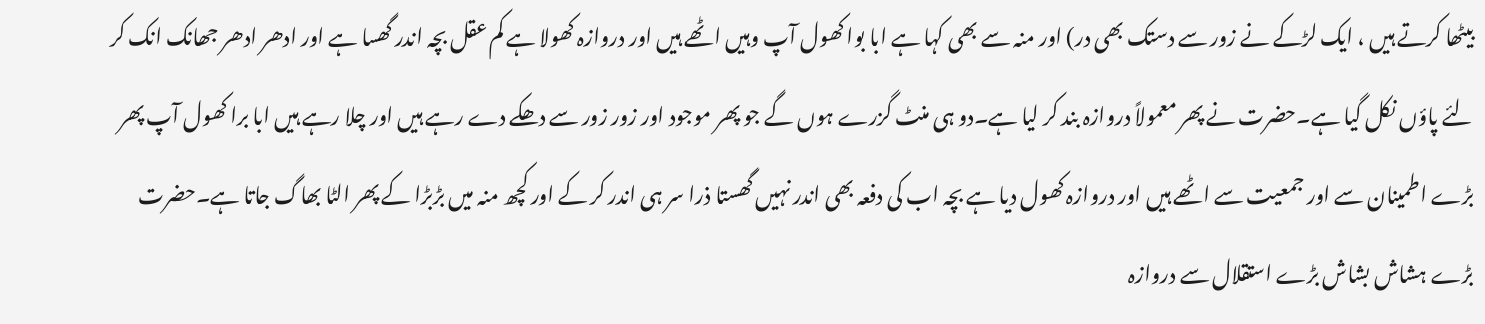بیٹھا کرتے ہیں ، ایک لڑکے نے زور سے دستک بھی در) اور منہ سے بھی کہا ہے ابا بوا کھول آپ وہیں اٹھے ہیں اور دروازہ کھولا ہے کم عقل بچہ اندر گھسا ہے اور ادھر ادھر جھانک انک کر لئے پاؤں نکل گیا ہے۔حضرت نے پھر معمولاً دروازہ بند کر لیا ہے۔دو ہی منٹ گزرے ہوں گے جو پھر موجود اور زور زور سے دھکے دے رہے ہیں اور چلا رہے ہیں ابا برا کھول آپ پھر بڑے اطمینان سے اور جمعیت سے اٹھے ہیں اور دروازہ کھول دیا ہے بچہ اب کی دفعہ بھی اندر نہیں گھستا ذرا سر ہی اندر کر کے اور کچھ منہ میں بڑبڑا کے پھر الٹا بھاگ جاتا ہے۔حضرت بڑے ہشاش بشاش بڑے استقلال سے دروازہ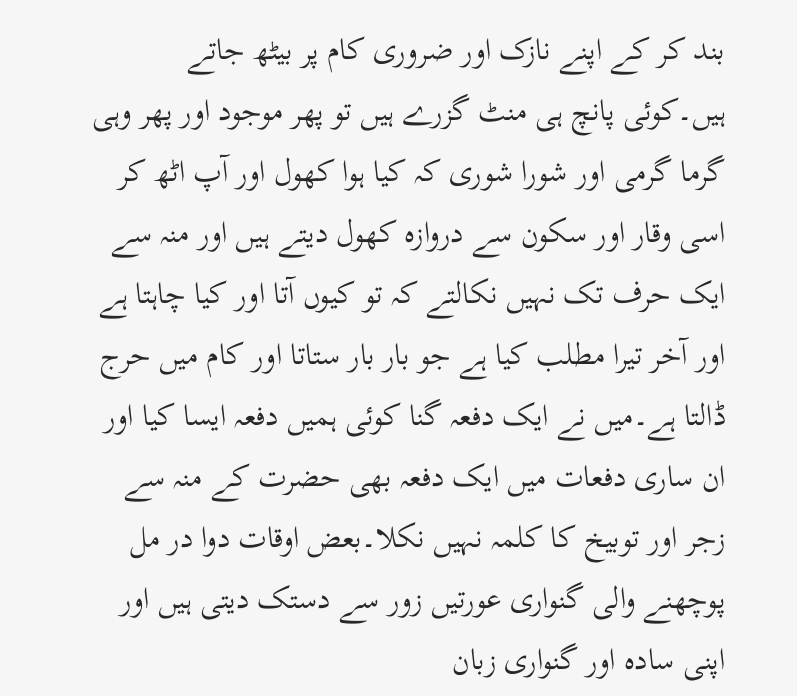بند کر کے اپنے نازک اور ضروری کام پر بیٹھ جاتے ہیں۔کوئی پانچ ہی منٹ گزرے ہیں تو پھر موجود اور پھر وہی گرما گرمی اور شورا شوری کہ کیا ہوا کھول اور آپ اٹھ کر اسی وقار اور سکون سے دروازہ کھول دیتے ہیں اور منہ سے ایک حرف تک نہیں نکالتے کہ تو کیوں آتا اور کیا چاہتا ہے اور آخر تیرا مطلب کیا ہے جو بار بار ستاتا اور کام میں حرج ڈالتا ہے۔میں نے ایک دفعہ گنا کوئی ہمیں دفعہ ایسا کیا اور ان ساری دفعات میں ایک دفعہ بھی حضرت کے منہ سے زجر اور توبیخ کا کلمہ نہیں نکلا۔بعض اوقات دوا در مل پوچھنے والی گنواری عورتیں زور سے دستک دیتی ہیں اور اپنی سادہ اور گنواری زبان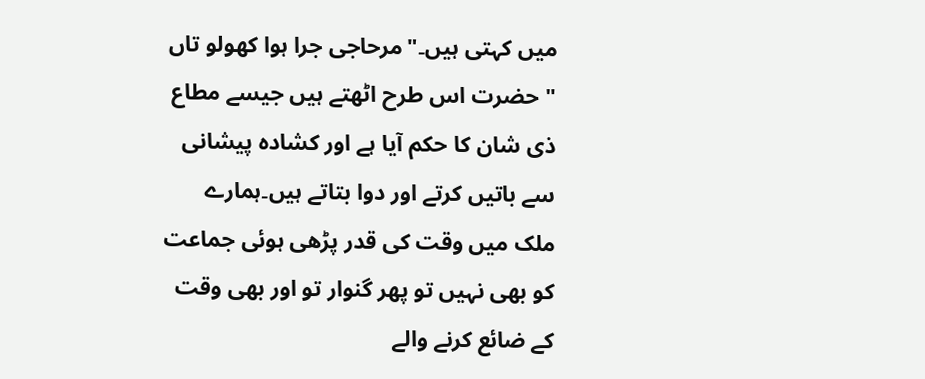میں کہتی ہیں۔"مرحاجی جرا ہوا کھولو تاں " حضرت اس طرح اٹھتے ہیں جیسے مطاع ذی شان کا حکم آیا ہے اور کشادہ پیشانی سے باتیں کرتے اور دوا بتاتے ہیں۔ہمارے ملک میں وقت کی قدر پڑھی ہوئی جماعت کو بھی نہیں تو پھر گنوار تو اور بھی وقت کے ضائع کرنے والے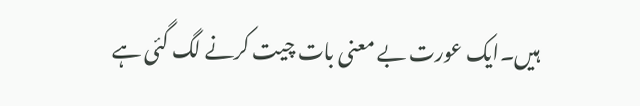ہیں۔ایک عورت بے معنی بات چیت کرنے لگ گئی ہے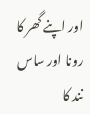اور اپنے گھر کا رونا اور ساس نند کا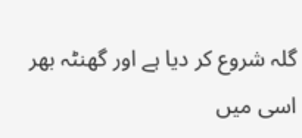گلہ شروع کر دیا ہے اور گھنٹہ بھر اسی میں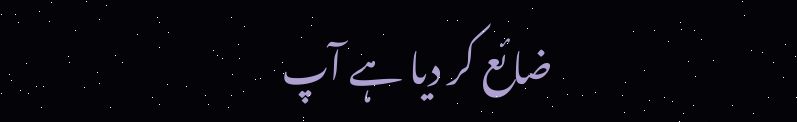ضائع کر دیا ہے آپ